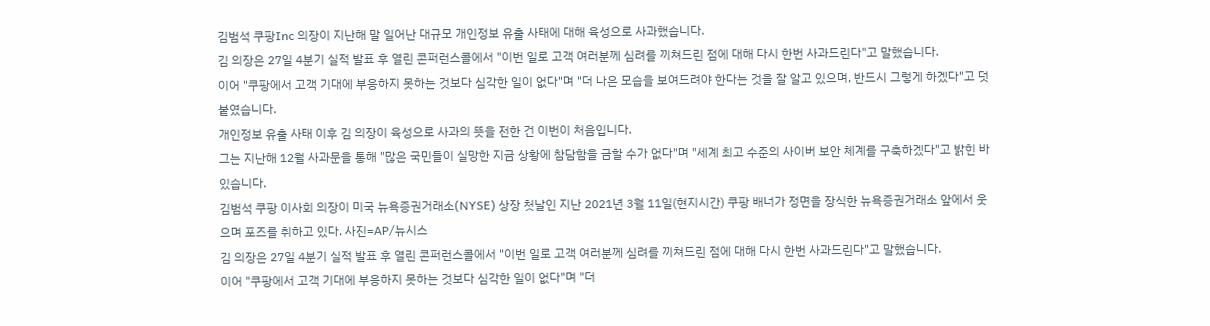김범석 쿠팡Inc 의장이 지난해 말 일어난 대규모 개인정보 유출 사태에 대해 육성으로 사과했습니다.
김 의장은 27일 4분기 실적 발표 후 열린 콘퍼런스콜에서 "이번 일로 고객 여러분께 심려를 끼쳐드린 점에 대해 다시 한번 사과드린다"고 말했습니다.
이어 "쿠팡에서 고객 기대에 부응하지 못하는 것보다 심각한 일이 없다"며 "더 나은 모습을 보여드려야 한다는 것을 잘 알고 있으며, 반드시 그렇게 하겠다"고 덧붙였습니다.
개인정보 유출 사태 이후 김 의장이 육성으로 사과의 뜻을 전한 건 이번이 처음입니다.
그는 지난해 12월 사과문을 통해 "많은 국민들이 실망한 지금 상황에 참담함을 금할 수가 없다"며 "세계 최고 수준의 사이버 보안 체계를 구축하겠다"고 밝힌 바 있습니다.
김범석 쿠팡 이사회 의장이 미국 뉴욕증권거래소(NYSE) 상장 첫날인 지난 2021년 3월 11일(현지시간) 쿠팡 배너가 정면을 장식한 뉴욕증권거래소 앞에서 웃으며 포즈를 취하고 있다. 사진=AP/뉴시스
김 의장은 27일 4분기 실적 발표 후 열린 콘퍼런스콜에서 "이번 일로 고객 여러분께 심려를 끼쳐드린 점에 대해 다시 한번 사과드린다"고 말했습니다.
이어 "쿠팡에서 고객 기대에 부응하지 못하는 것보다 심각한 일이 없다"며 "더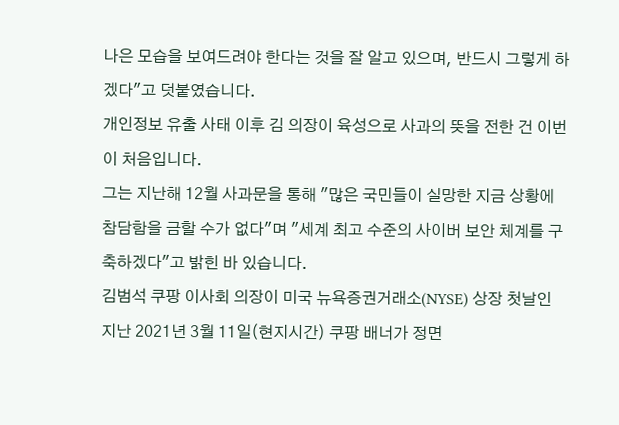나은 모습을 보여드려야 한다는 것을 잘 알고 있으며, 반드시 그렇게 하겠다"고 덧붙였습니다.
개인정보 유출 사태 이후 김 의장이 육성으로 사과의 뜻을 전한 건 이번이 처음입니다.
그는 지난해 12월 사과문을 통해 "많은 국민들이 실망한 지금 상황에 참담함을 금할 수가 없다"며 "세계 최고 수준의 사이버 보안 체계를 구축하겠다"고 밝힌 바 있습니다.
김범석 쿠팡 이사회 의장이 미국 뉴욕증권거래소(NYSE) 상장 첫날인 지난 2021년 3월 11일(현지시간) 쿠팡 배너가 정면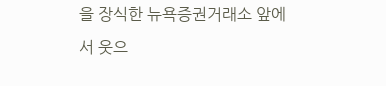을 장식한 뉴욕증권거래소 앞에서 웃으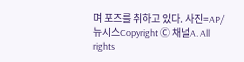며 포즈를 취하고 있다. 사진=AP/뉴시스Copyright Ⓒ 채널A. All rights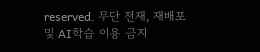reserved. 무단 전재, 재배포 및 AI학습 이용 금지